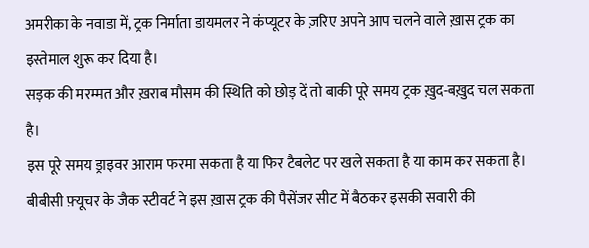अमरीका के नवाडा में, ट्रक निर्माता डायमलर ने कंप्यूटर के ज़रिए अपने आप चलने वाले ख़ास ट्रक का इस्तेमाल शुरू कर दिया है।
सड़क की मरम्मत और ख़राब मौसम की स्थिति को छोड़ दें तो बाकी पूरे समय ट्रक ख़ुद-बख़ुद चल सकता है।
इस पूरे समय ड्राइवर आराम फरमा सकता है या फिर टैबलेट पर खले सकता है या काम कर सकता है।
बीबीसी फ़्यूचर के जैक स्टीवर्ट ने इस ख़ास ट्रक की पैसेंजर सीट में बैठकर इसकी सवारी की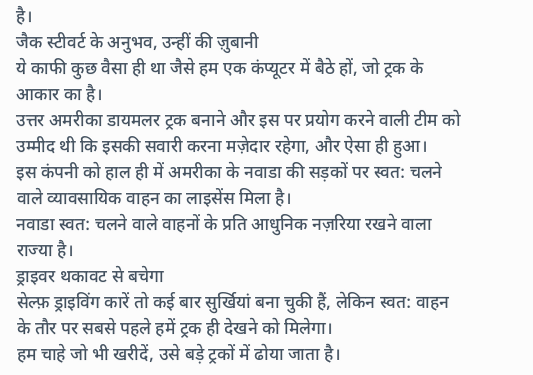है।
जैक स्टीवर्ट के अनुभव, उन्हीं की ज़ुबानी
ये काफी कुछ वैसा ही था जैसे हम एक कंप्यूटर में बैठे हों, जो ट्रक के आकार का है।
उत्तर अमरीका डायमलर ट्रक बनाने और इस पर प्रयोग करने वाली टीम को उम्मीद थी कि इसकी सवारी करना मज़ेदार रहेगा, और ऐसा ही हुआ।
इस कंपनी को हाल ही में अमरीका के नवाडा की सड़कों पर स्वत: चलने वाले व्यावसायिक वाहन का लाइसेंस मिला है।
नवाडा स्वत: चलने वाले वाहनों के प्रति आधुनिक नज़रिया रखने वाला राज्या है।
ड्राइवर थकावट से बचेगा
सेल्फ़ ड्राइविंग कारें तो कई बार सुर्खियां बना चुकी हैं, लेकिन स्वत: वाहन के तौर पर सबसे पहले हमें ट्रक ही देखने को मिलेगा।
हम चाहे जो भी खरीदें, उसे बड़े ट्रकों में ढोया जाता है।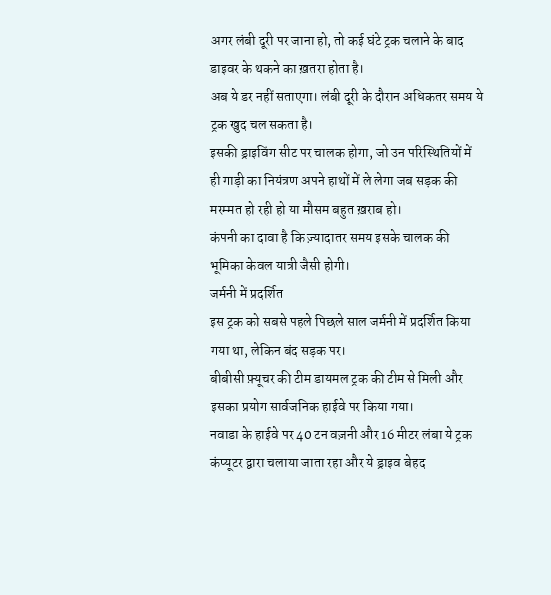अगर लंबी दूरी पर जाना हो, तो कई घंटे ट्रक चलाने के बाद डाइवर के थकने का ख़तरा होता है।
अब ये डर नहीं सताएगा। लंबी दूरी के दौरान अधिकतर समय ये ट्रक खुद चल सकता है।
इसकी ड्राइविंग सीट पर चालक होगा, जो उन परिस्थितियों में ही गाड़ी का नियंत्रण अपने हाथों में ले लेगा जब सड़क की मरम्मत हो रही हो या मौसम बहुत ख़राब हो।
कंपनी का दावा है कि ज़्यादातर समय इसके चालक की भूमिका केवल यात्री जैसी होगी।
जर्मनी में प्रदर्शित
इस ट्रक को सबसे पहले पिछले साल जर्मनी में प्रदर्शित किया गया था, लेकिन बंद सड़क पर।
बीबीसी फ़्यूचर की टीम डायमल ट्रक की टीम से मिली और इसका प्रयोग सार्वजनिक हाईवे पर किया गया।
नवाडा के हाईवे पर 40 टन वज़नी और 16 मीटर लंबा ये ट्रक कंप्यूटर द्वारा चलाया जाता रहा और ये ड्राइव बेहद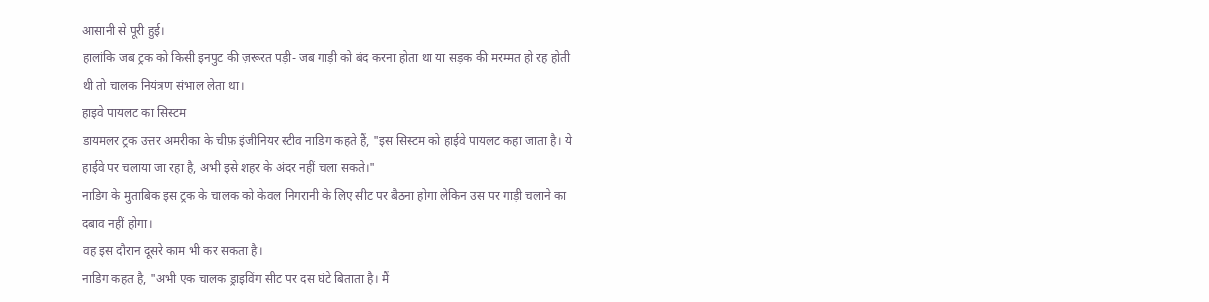आसानी से पूरी हुई।
हालांकि जब ट्रक को किसी इनपुट की ज़रूरत पड़ी- जब गाड़ी को बंद करना होता था या सड़क की मरम्मत हो रह होती थी तो चालक नियंत्रण संभाल लेता था।
हाइवे पायलट का सिस्टम
डायमलर ट्रक उत्तर अमरीका के चीफ़ इंजीनियर स्टीव नाडिग कहते हैं, "इस सिस्टम को हाईवे पायलट कहा जाता है। ये हाईवे पर चलाया जा रहा है, अभी इसे शहर के अंदर नहीं चला सकते।"
नाडिग के मुताबिक इस ट्रक के चालक को केवल निगरानी के लिए सीट पर बैठना होगा लेकिन उस पर गाड़ी चलाने का दबाव नहीं होगा।
वह इस दौरान दूसरे काम भी कर सकता है।
नाडिग कहत है, "अभी एक चालक ड्राइविंग सीट पर दस घंटे बिताता है। मैं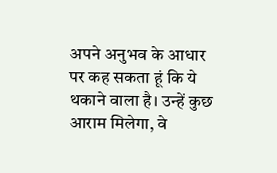अपने अनुभव के आधार पर कह सकता हूं कि ये थकाने वाला है। उन्हें कुछ आराम मिलेगा, वे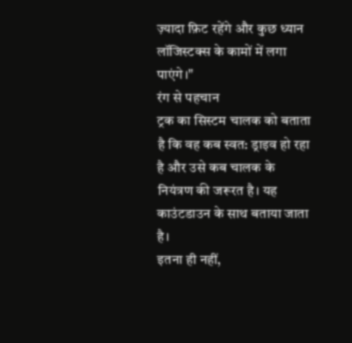ज़्यादा फ़िट रहेंगे और कुछ ध्यान लॉजिस्टक्स के कामों में लगा पाएंगे।"
रंग से पहचान
ट्रक का सिस्टम चालक को बताता है कि वह कब स्वत: ड्राइव हो रहा है और उसे कब चालक के नियंत्रण की जरूरत है। यह काउंटडाउन के साथ बताया जाता है।
इतना ही नहीं,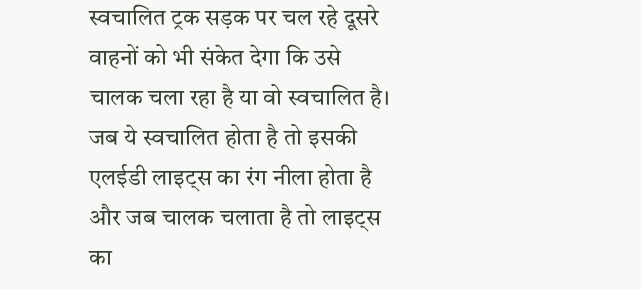स्वचालित ट्रक सड़क पर चल रहे दूसरे वाहनों को भी संकेत देगा कि उसे चालक चला रहा है या वो स्वचालित है।
जब ये स्वचालित होता है तो इसकी एलईडी लाइट्स का रंग नीला होता है और जब चालक चलाता है तो लाइट्स का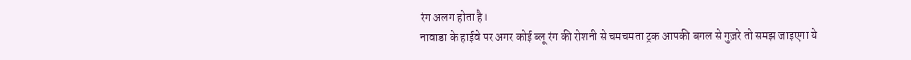रंग अलग होता है।
नावाडा के हाईवे पर अगर कोई ब्लू रंग की रोशनी से चमचमता ट्रक आपकी बगल से गुज़रे तो समझ जाइएगा ये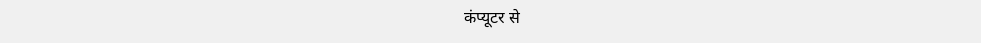कंप्यूटर से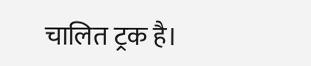चालित ट्रक है।